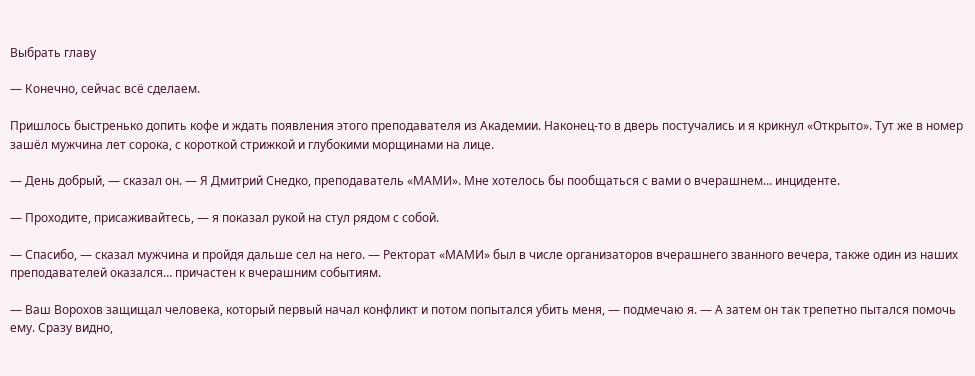Выбрать главу

— Конечно, сейчас всё сделаем.

Пришлось быстренько допить кофе и ждать появления этого преподавателя из Академии. Наконец-то в дверь постучались и я крикнул «Открыто». Тут же в номер зашёл мужчина лет сорока, с короткой стрижкой и глубокими морщинами на лице.

— День добрый, — сказал он. — Я Дмитрий Снедко, преподаватель «МАМИ». Мне хотелось бы пообщаться с вами о вчерашнем… инциденте.

— Проходите, присаживайтесь, — я показал рукой на стул рядом с собой.

— Спасибо, — сказал мужчина и пройдя дальше сел на него. — Ректорат «МАМИ» был в числе организаторов вчерашнего званного вечера, также один из наших преподавателей оказался… причастен к вчерашним событиям.

— Ваш Ворохов защищал человека, который первый начал конфликт и потом попытался убить меня, — подмечаю я. — А затем он так трепетно пытался помочь ему. Сразу видно,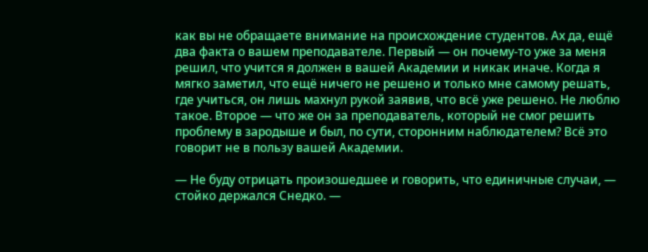как вы не обращаете внимание на происхождение студентов. Ах да, ещё два факта о вашем преподавателе. Первый — он почему-то уже за меня решил, что учится я должен в вашей Академии и никак иначе. Когда я мягко заметил, что ещё ничего не решено и только мне самому решать, где учиться, он лишь махнул рукой заявив, что всё уже решено. Не люблю такое. Второе — что же он за преподаватель, который не смог решить проблему в зародыше и был, по сути, сторонним наблюдателем? Всё это говорит не в пользу вашей Академии.

— Не буду отрицать произошедшее и говорить, что единичные случаи, — стойко держался Снедко. —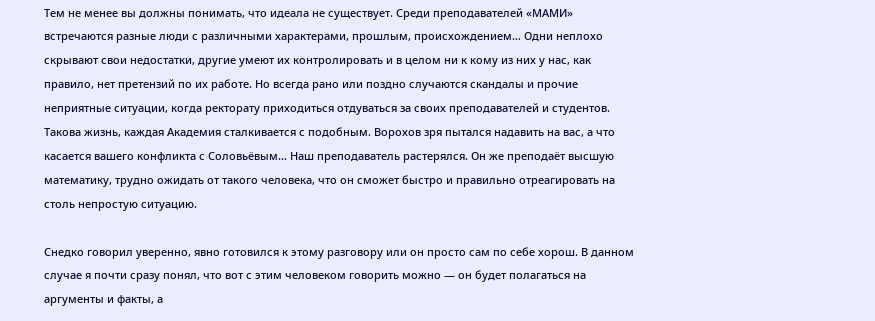Тем не менее вы должны понимать, что идеала не существует. Среди преподавателей «МАМИ» встречаются разные люди с различными характерами, прошлым, происхождением… Одни неплохо скрывают свои недостатки, другие умеют их контролировать и в целом ни к кому из них у нас, как правило, нет претензий по их работе. Но всегда рано или поздно случаются скандалы и прочие неприятные ситуации, когда ректорату приходиться отдуваться за своих преподавателей и студентов. Такова жизнь, каждая Академия сталкивается с подобным. Ворохов зря пытался надавить на вас, а что касается вашего конфликта с Соловьёвым… Наш преподаватель растерялся. Он же преподаёт высшую математику, трудно ожидать от такого человека, что он сможет быстро и правильно отреагировать на столь непростую ситуацию.

Снедко говорил уверенно, явно готовился к этому разговору или он просто сам по себе хорош. В данном случае я почти сразу понял, что вот с этим человеком говорить можно — он будет полагаться на аргументы и факты, а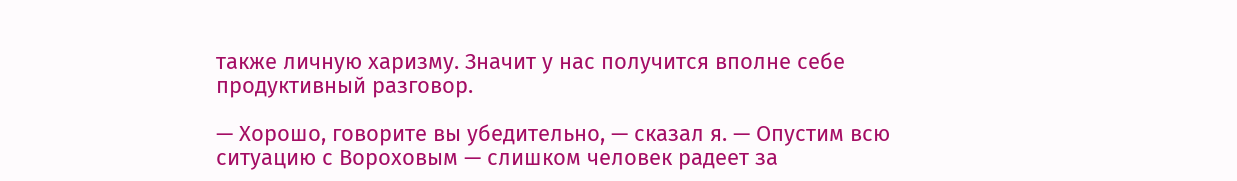также личную харизму. Значит у нас получится вполне себе продуктивный разговор.

— Хорошо, говорите вы убедительно, — сказал я. — Опустим всю ситуацию с Вороховым — слишком человек радеет за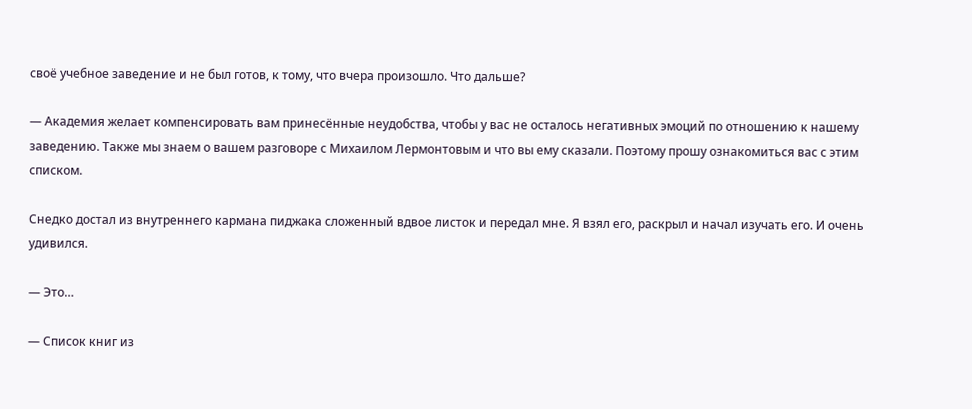своё учебное заведение и не был готов, к тому, что вчера произошло. Что дальше?

— Академия желает компенсировать вам принесённые неудобства, чтобы у вас не осталось негативных эмоций по отношению к нашему заведению. Также мы знаем о вашем разговоре с Михаилом Лермонтовым и что вы ему сказали. Поэтому прошу ознакомиться вас с этим списком.

Снедко достал из внутреннего кармана пиджака сложенный вдвое листок и передал мне. Я взял его, раскрыл и начал изучать его. И очень удивился.

— Это…

— Список книг из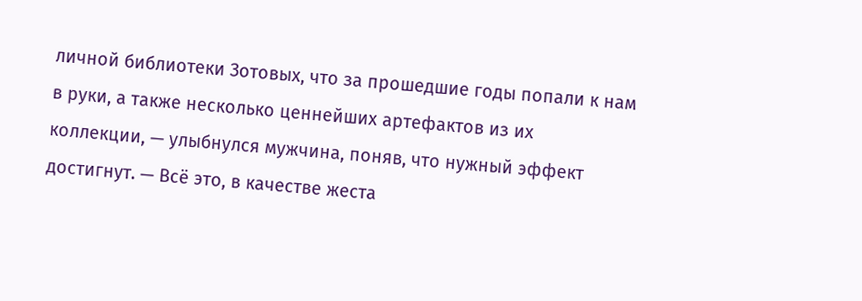личной библиотеки Зотовых, что за прошедшие годы попали к нам в руки, а также несколько ценнейших артефактов из их коллекции, — улыбнулся мужчина, поняв, что нужный эффект достигнут. — Всё это, в качестве жеста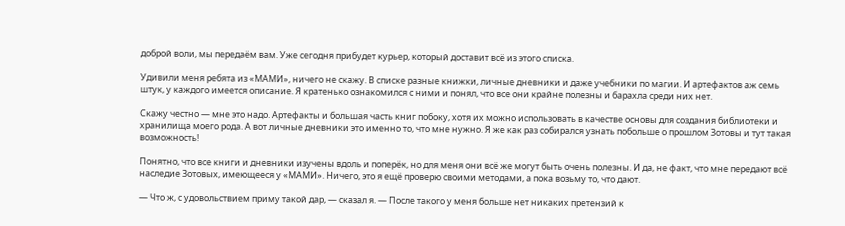доброй воли, мы передаём вам. Уже сегодня прибудет курьер, который доставит всё из этого списка.

Удивили меня ребята из «МАМИ», ничего не скажу. В списке разные книжки, личные дневники и даже учебники по магии. И артефактов аж семь штук, у каждого имеется описание. Я кратенько ознакомился с ними и понял, что все они крайне полезны и барахла среди них нет.

Скажу честно — мне это надо. Артефакты и большая часть книг побоку, хотя их можно использовать в качестве основы для создания библиотеки и хранилища моего рода. А вот личные дневники это именно то, что мне нужно. Я же как раз собирался узнать побольше о прошлом Зотовы и тут такая возможность!

Понятно, что все книги и дневники изучены вдоль и поперёк, но для меня они всё же могут быть очень полезны. И да, не факт, что мне передают всё наследие Зотовых, имеющееся у «МАМИ». Ничего, это я ещё проверю своими методами, а пока возьму то, что дают.

— Что ж, с удовольствием приму такой дар, — сказал я. — После такого у меня больше нет никаких претензий к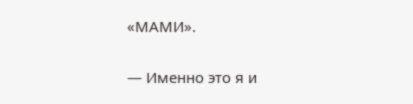«МАМИ».

— Именно это я и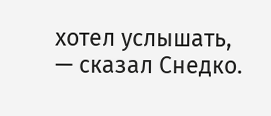хотел услышать, — сказал Снедко.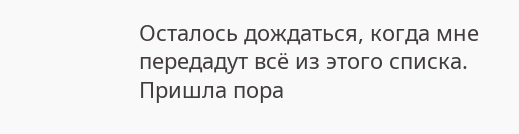Осталось дождаться, когда мне передадут всё из этого списка. Пришла пора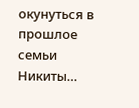окунуться в прошлое семьи Никиты…